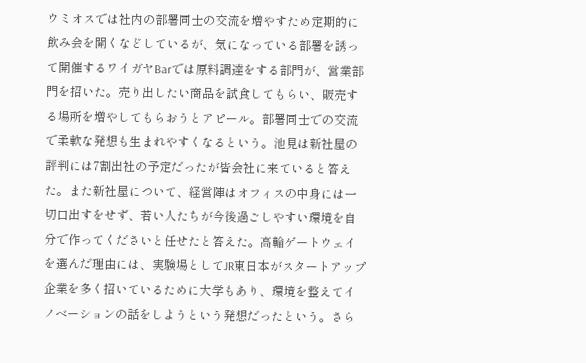ウミオスでは社内の部署同士の交流を増やすため定期的に飲み会を開くなどしているが、気になっている部署を誘って開催するワイガヤBarでは原料調達をする部門が、営業部門を招いた。売り出したい商品を試食してもらい、販売する場所を増やしてもらおうとアピール。部署同士での交流で柔軟な発想も生まれやすくなるという。池見は新社屋の評判には7割出社の予定だったが皆会社に来ていると答えた。また新社屋について、経営陣はオフィスの中身には一切口出すをせず、若い人たちが今後過ごしやすい環境を自分で作ってくださいと任せたと答えた。高輪ゲートウェイを選んだ理由には、実験場としてJR東日本がスタートアップ企業を多く招いているために大学もあり、環境を整えてイノベーションの話をしようという発想だったという。さら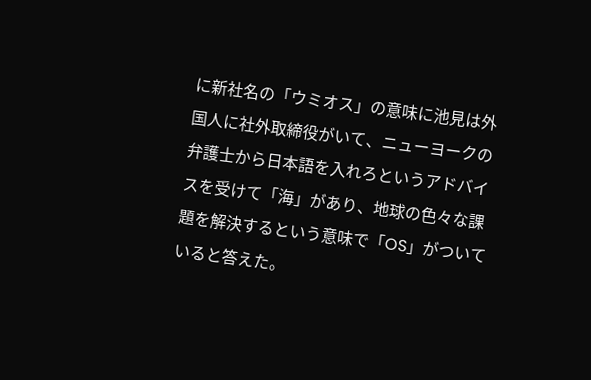に新社名の「ウミオス」の意味に池見は外国人に社外取締役がいて、ニューヨークの弁護士から日本語を入れろというアドバイスを受けて「海」があり、地球の色々な課題を解決するという意味で「OS」がついていると答えた。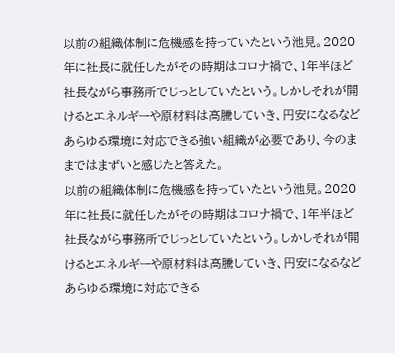以前の組織体制に危機感を持っていたという池見。2020年に社長に就任したがその時期はコロナ禍で、1年半ほど社長ながら事務所でじっとしていたという。しかしそれが開けるとエネルギーや原材料は高騰していき、円安になるなどあらゆる環境に対応できる強い組織が必要であり、今のままではまずいと感じたと答えた。
以前の組織体制に危機感を持っていたという池見。2020年に社長に就任したがその時期はコロナ禍で、1年半ほど社長ながら事務所でじっとしていたという。しかしそれが開けるとエネルギーや原材料は高騰していき、円安になるなどあらゆる環境に対応できる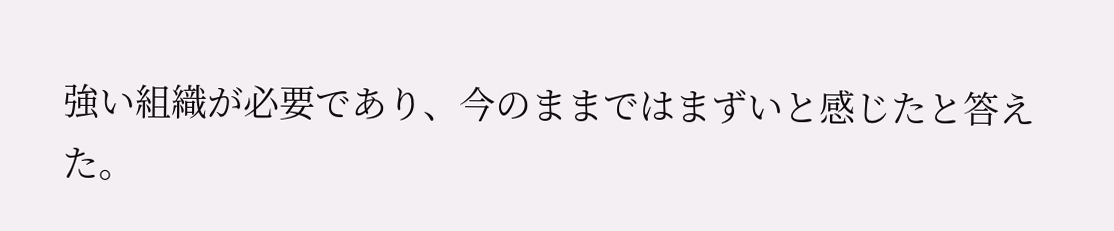強い組織が必要であり、今のままではまずいと感じたと答えた。